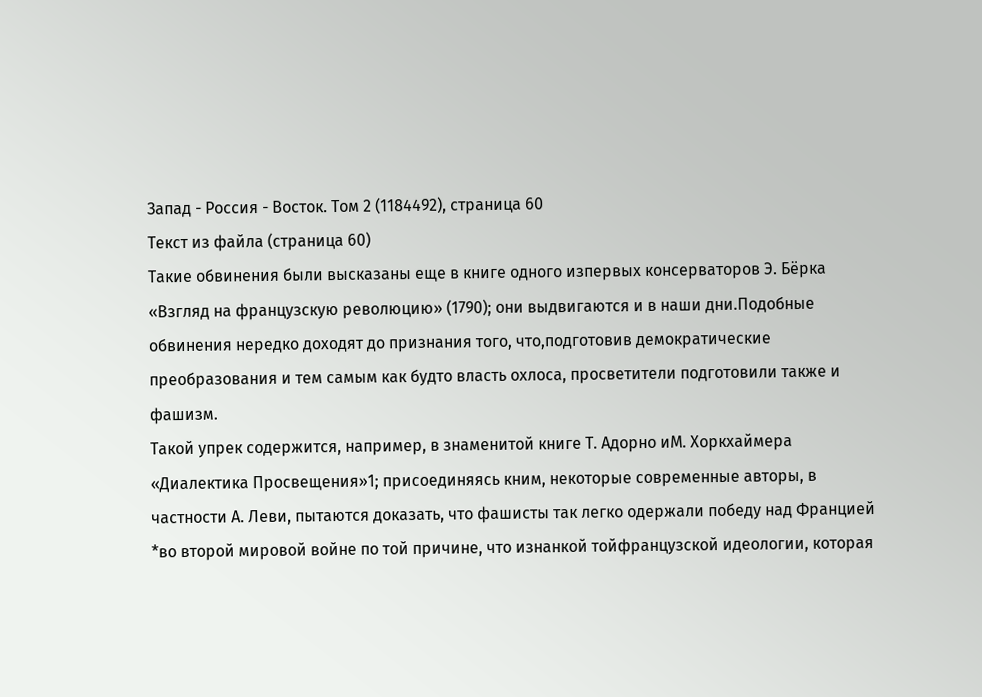Запад - Россия - Восток. Том 2 (1184492), страница 60
Текст из файла (страница 60)
Такие обвинения были высказаны еще в книге одного изпервых консерваторов Э. Бёрка «Взгляд на французскую революцию» (1790); они выдвигаются и в наши дни.Подобные обвинения нередко доходят до признания того, что,подготовив демократические преобразования и тем самым как будто власть охлоса, просветители подготовили также и фашизм.
Такой упрек содержится, например, в знаменитой книге Т. Адорно иМ. Хоркхаймера «Диалектика Просвещения»1; присоединяясь кним, некоторые современные авторы, в частности А. Леви, пытаются доказать, что фашисты так легко одержали победу над Францией *во второй мировой войне по той причине, что изнанкой тойфранцузской идеологии, которая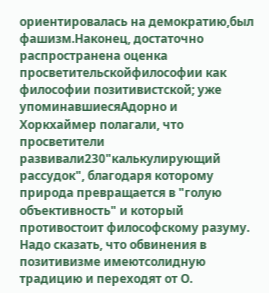ориентировалась на демократию,был фашизм.Наконец, достаточно распространена оценка просветительскойфилософии как философии позитивистской; уже упоминавшиесяАдорно и Хоркхаймер полагали, что просветители развивали230"калькулирующий рассудок", благодаря которому природа превращается в "голую объективность" и который противостоит философскому разуму. Надо сказать, что обвинения в позитивизме имеютсолидную традицию и переходят от О.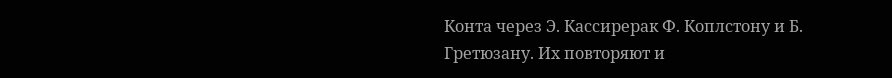Конта через Э. Кассирерак Ф. Коплстону и Б. Гретюзану. Их повторяют и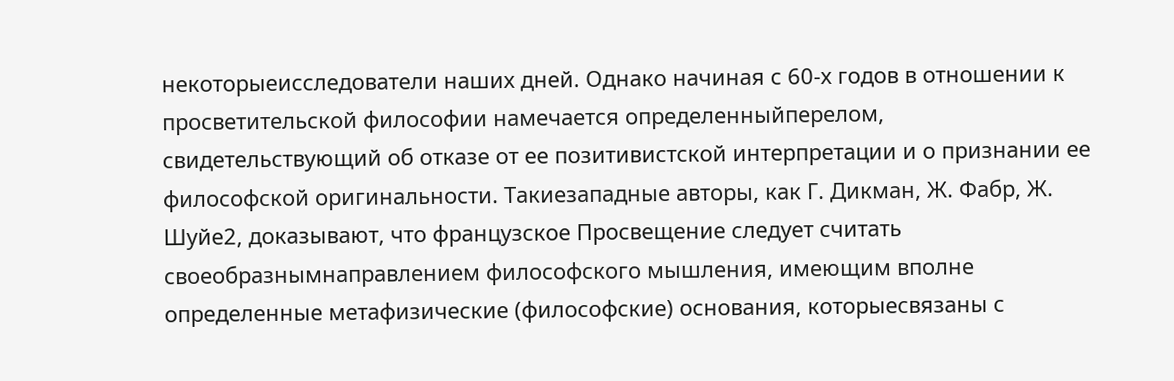некоторыеисследователи наших дней. Однако начиная с 60-х годов в отношении к просветительской философии намечается определенныйперелом, свидетельствующий об отказе от ее позитивистской интерпретации и о признании ее философской оригинальности. Такиезападные авторы, как Г. Дикман, Ж. Фабр, Ж. Шуйе2, доказывают, что французское Просвещение следует считать своеобразнымнаправлением философского мышления, имеющим вполне определенные метафизические (философские) основания, которыесвязаны с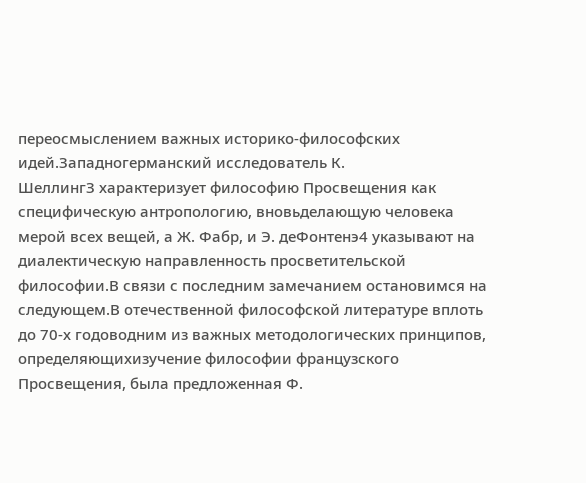переосмыслением важных историко-философских идей.Западногерманский исследователь К.
ШеллингЗ характеризует философию Просвещения как специфическую антропологию, вновьделающую человека мерой всех вещей, а Ж. Фабр, и Э. деФонтенэ4 указывают на диалектическую направленность просветительской философии.В связи с последним замечанием остановимся на следующем.В отечественной философской литературе вплоть до 70-х годоводним из важных методологических принципов, определяющихизучение философии французского Просвещения, была предложенная Ф.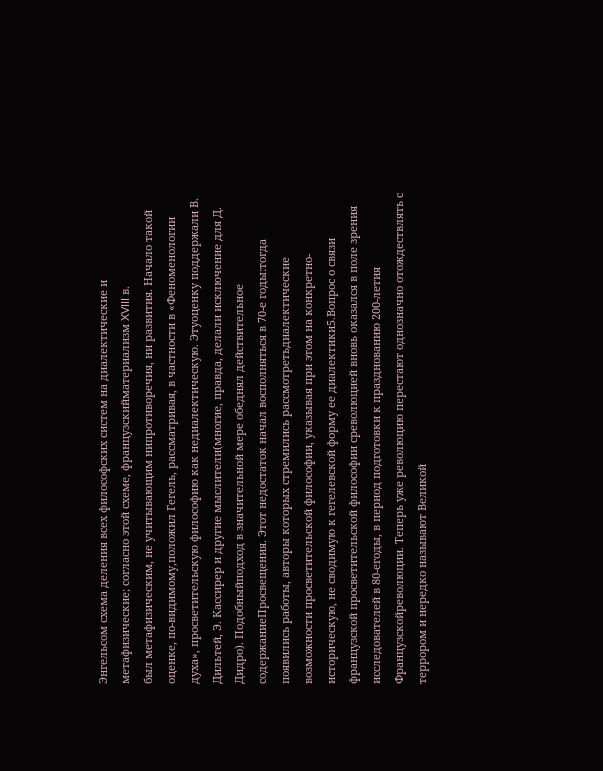Энгельсом схема деления всех философских систем на диалектические и метафизические; согласно этой схеме, французскийматериализм XVIII в.
был метафизическим, не учитывающим нипротиворечия, ни развития. Начало такой оценке, по-видимому,положил Гегель, рассматривая, в частности в «Феноменологии духа», просветительскую философию как недиалектическую. Этуоценку поддержали В. Дильтей, Э. Кассирер и другие мыслители(многие, правда, делали исключение для Д.
Дидро). Подобныйподход в значительной мере обеднял действительное содержаниеПросвещения. Этот недостаток начал восполняться в 70-е годы:тогда появились работы, авторы которых стремились рассмотретьдиалектические возможности просветительской философии, указывая при этом на конкретно-историческую, не сводимую к гегелевской форму ее диалектики5.Вопрос о связи французской просветительской философии среволюцией вновь оказался в поле зрения исследователей в 80-егоды, в период подготовки к празднованию 200-летия Французскойреволюции. Теперь уже революцию перестают однозначно отождествлять с террором и нередко называют Великой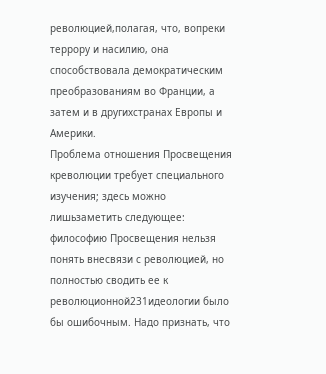революцией,полагая, что, вопреки террору и насилию, она способствовала демократическим преобразованиям во Франции, а затем и в другихстранах Европы и Америки.
Проблема отношения Просвещения креволюции требует специального изучения; здесь можно лишьзаметить следующее: философию Просвещения нельзя понять внесвязи с революцией, но полностью сводить ее к революционной231идеологии было бы ошибочным. Надо признать, что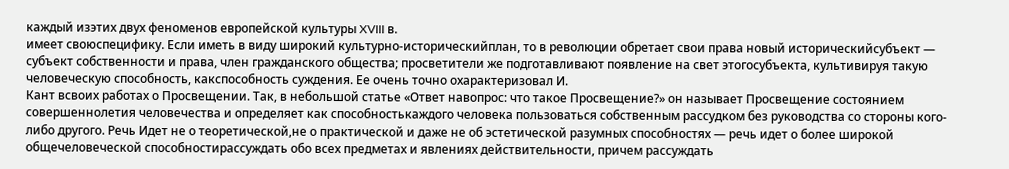каждый изэтих двух феноменов европейской культуры XVIII в.
имеет своюспецифику. Если иметь в виду широкий культурно-историческийплан, то в революции обретает свои права новый историческийсубъект — субъект собственности и права, член гражданского общества; просветители же подготавливают появление на свет этогосубъекта, культивируя такую человеческую способность, какспособность суждения. Ее очень точно охарактеризовал И.
Кант всвоих работах о Просвещении. Так, в небольшой статье «Ответ навопрос: что такое Просвещение?» он называет Просвещение состоянием совершеннолетия человечества и определяет как способностькаждого человека пользоваться собственным рассудком без руководства со стороны кого-либо другого. Речь Идет не о теоретической,не о практической и даже не об эстетической разумных способностях — речь идет о более широкой общечеловеческой способностирассуждать обо всех предметах и явлениях действительности, причем рассуждать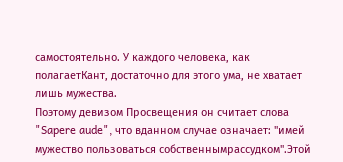самостоятельно. У каждого человека, как полагаетКант, достаточно для этого ума, не хватает лишь мужества.
Поэтому девизом Просвещения он считает слова "Sapere aude", что вданном случае означает: "имей мужество пользоваться собственнымрассудком".Этой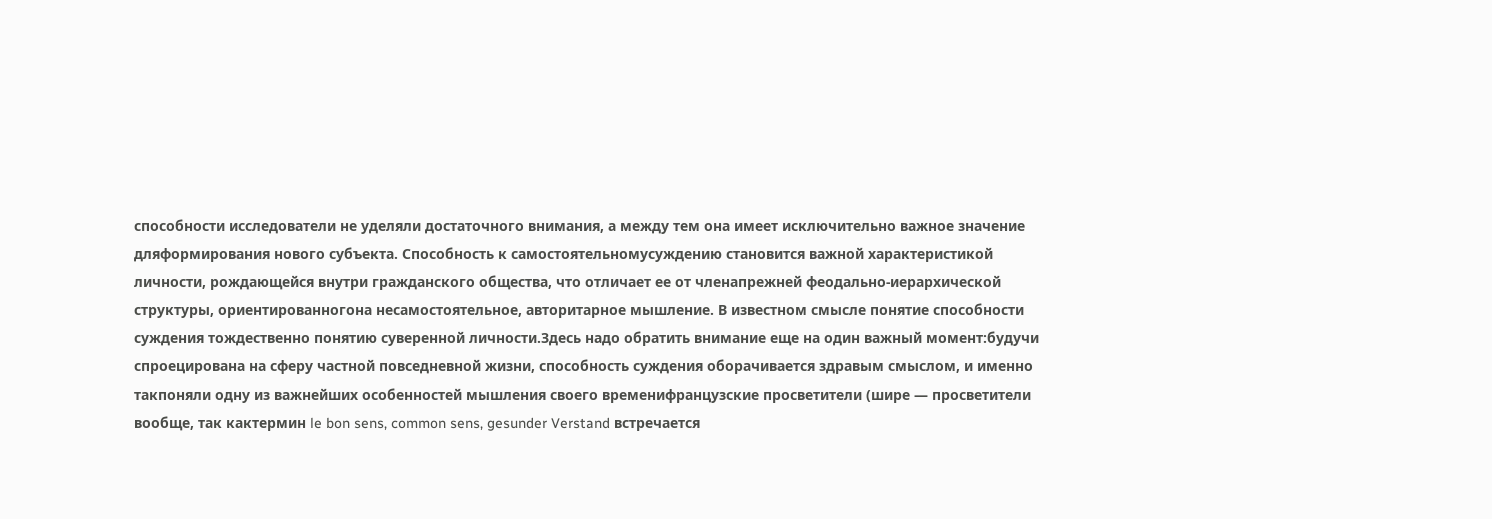способности исследователи не уделяли достаточного внимания, а между тем она имеет исключительно важное значение дляформирования нового субъекта. Способность к самостоятельномусуждению становится важной характеристикой личности, рождающейся внутри гражданского общества, что отличает ее от членапрежней феодально-иерархической структуры, ориентированногона несамостоятельное, авторитарное мышление. В известном смысле понятие способности суждения тождественно понятию суверенной личности.Здесь надо обратить внимание еще на один важный момент:будучи спроецирована на сферу частной повседневной жизни, способность суждения оборачивается здравым смыслом, и именно такпоняли одну из важнейших особенностей мышления своего временифранцузские просветители (шире — просветители вообще, так кактермин le bon sens, common sens, gesunder Verstand встречается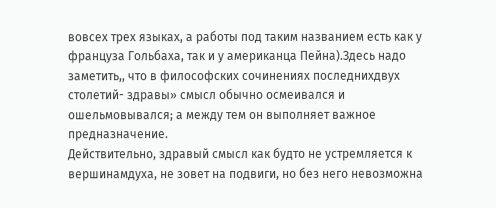вовсех трех языках, а работы под таким названием есть как у француза Гольбаха, так и у американца Пейна).Здесь надо заметить,, что в философских сочинениях последнихдвух столетий- здравы» смысл обычно осмеивался и ошельмовывался; а между тем он выполняет важное предназначение.
Действительно, здравый смысл как будто не устремляется к вершинамдуха, не зовет на подвиги, но без него невозможна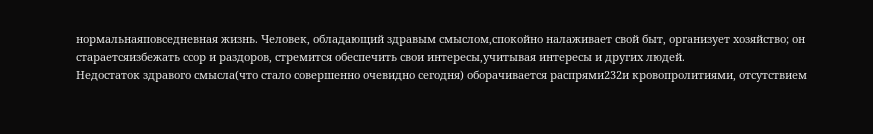нормальнаяповседневная жизнь. Человек, обладающий здравым смыслом,спокойно налаживает свой быт, организует хозяйство; он стараетсяизбежать ссор и раздоров, стремится обеспечить свои интересы,учитывая интересы и других людей.
Недостаток здравого смысла(что стало совершенно очевидно сегодня) оборачивается распрями232и кровопролитиями, отсутствием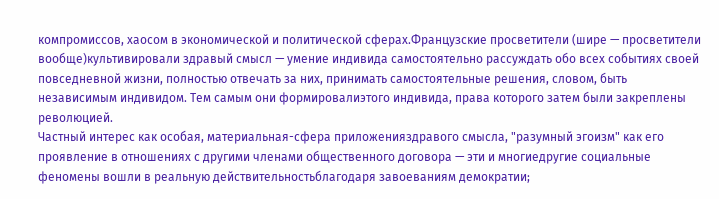компромиссов, хаосом в экономической и политической сферах.Французские просветители (шире — просветители вообще)культивировали здравый смысл — умение индивида самостоятельно рассуждать обо всех событиях своей повседневной жизни, полностью отвечать за них, принимать самостоятельные решения, словом, быть независимым индивидом. Тем самым они формировалиэтого индивида, права которого затем были закреплены революцией.
Частный интерес как особая, материальная-сфера приложенияздравого смысла, "разумный эгоизм" как его проявление в отношениях с другими членами общественного договора — эти и многиедругие социальные феномены вошли в реальную действительностьблагодаря завоеваниям демократии;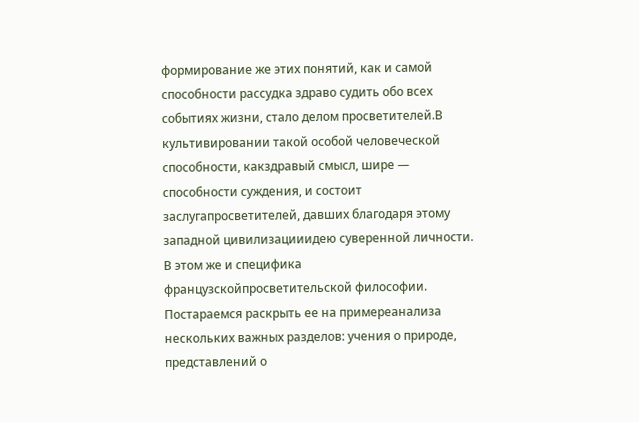формирование же этих понятий, как и самой способности рассудка здраво судить обо всех событиях жизни, стало делом просветителей.В культивировании такой особой человеческой способности, какздравый смысл, шире — способности суждения, и состоит заслугапросветителей, давших благодаря этому западной цивилизацииидею суверенной личности. В этом же и специфика французскойпросветительской философии.
Постараемся раскрыть ее на примереанализа нескольких важных разделов: учения о природе, представлений о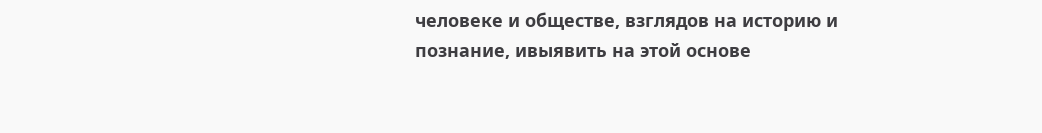человеке и обществе, взглядов на историю и познание, ивыявить на этой основе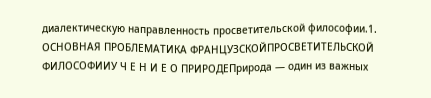диалектическую направленность просветительской философии.1. ОСНОВНАЯ ПРОБЛЕМАТИКА ФРАНЦУЗСКОЙПРОСВЕТИТЕЛЬСКОЙ ФИЛОСОФИИУ Ч Е Н И Е О ПРИРОДЕПрирода — один из важных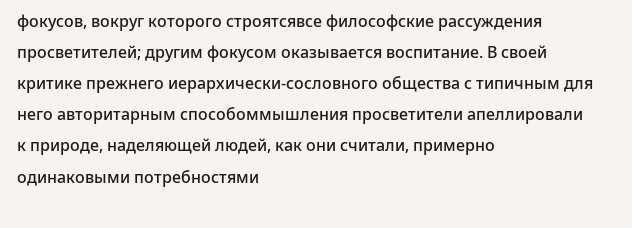фокусов, вокруг которого строятсявсе философские рассуждения просветителей; другим фокусом оказывается воспитание. В своей критике прежнего иерархически-сословного общества с типичным для него авторитарным способоммышления просветители апеллировали к природе, наделяющей людей, как они считали, примерно одинаковыми потребностями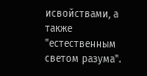исвойствами, а также "естественным светом разума".